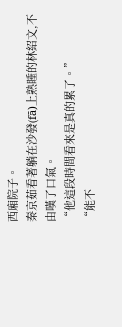西廂院子。
秦京茹看著躺在沙發(fā)上熟睡的林紹文,不由嘆了口氣。
“他這段時間看來是真的累了。”
“能不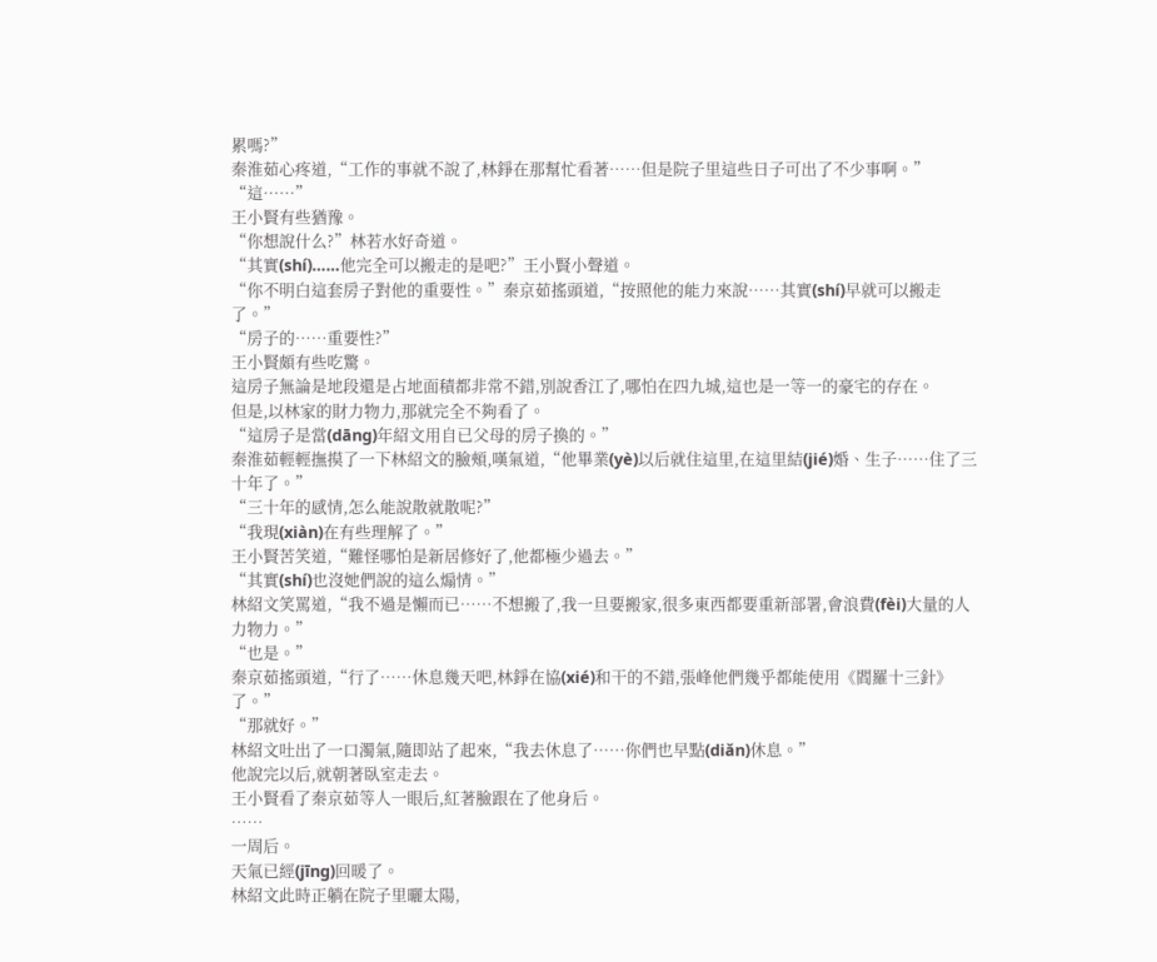累嗎?”
秦淮茹心疼道,“工作的事就不說了,林錚在那幫忙看著……但是院子里這些日子可出了不少事啊。”
“這……”
王小賢有些猶豫。
“你想說什么?”林若水好奇道。
“其實(shí)……他完全可以搬走的是吧?”王小賢小聲道。
“你不明白這套房子對他的重要性。”秦京茹搖頭道,“按照他的能力來說……其實(shí)早就可以搬走了。”
“房子的……重要性?”
王小賢頗有些吃驚。
這房子無論是地段還是占地面積都非常不錯,別說香江了,哪怕在四九城,這也是一等一的豪宅的存在。
但是,以林家的財力物力,那就完全不夠看了。
“這房子是當(dāng)年紹文用自已父母的房子換的。”
秦淮茹輕輕撫摸了一下林紹文的臉頰,嘆氣道,“他畢業(yè)以后就住這里,在這里結(jié)婚、生子……住了三十年了。”
“三十年的感情,怎么能說散就散呢?”
“我現(xiàn)在有些理解了。”
王小賢苦笑道,“難怪哪怕是新居修好了,他都極少過去。”
“其實(shí)也沒她們說的這么煽情。”
林紹文笑罵道,“我不過是懶而已……不想搬了,我一旦要搬家,很多東西都要重新部署,會浪費(fèi)大量的人力物力。”
“也是。”
秦京茹搖頭道,“行了……休息幾天吧,林錚在協(xié)和干的不錯,張峰他們幾乎都能使用《閻羅十三針》了。”
“那就好。”
林紹文吐出了一口濁氣,隨即站了起來,“我去休息了……你們也早點(diǎn)休息。”
他說完以后,就朝著臥室走去。
王小賢看了秦京茹等人一眼后,紅著臉跟在了他身后。
……
一周后。
天氣已經(jīng)回暖了。
林紹文此時正躺在院子里曬太陽,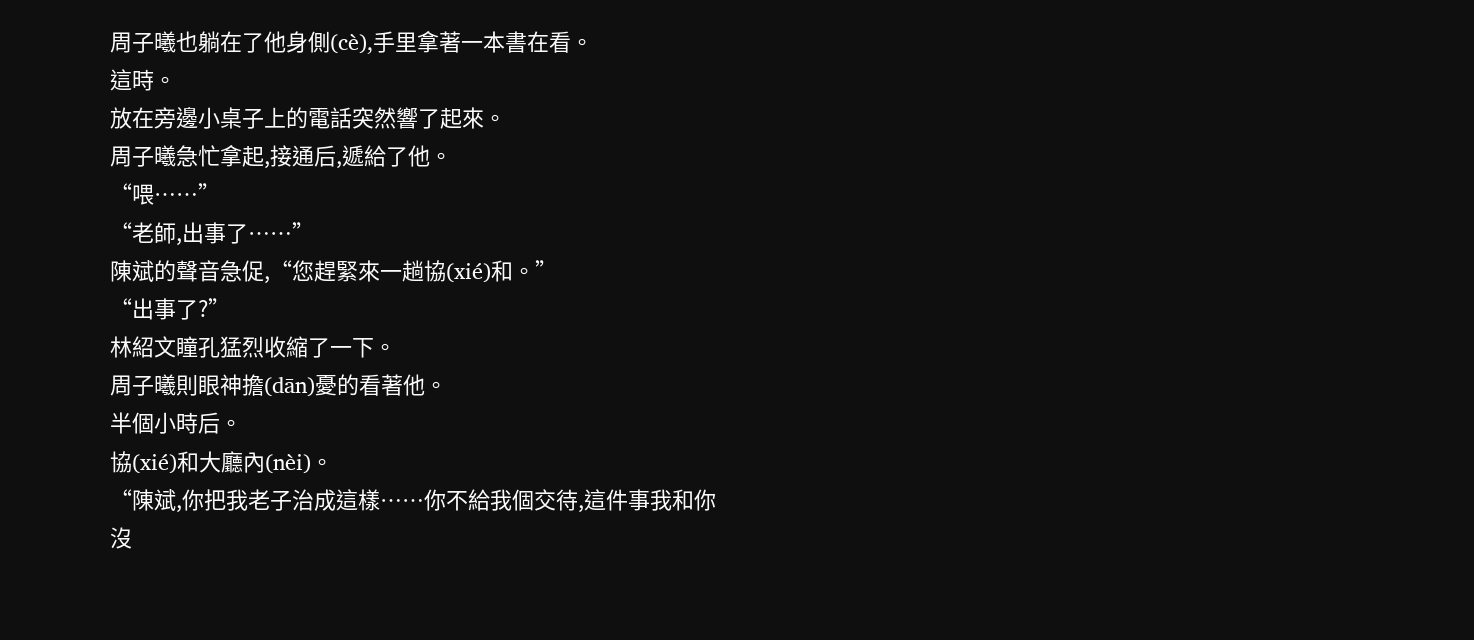周子曦也躺在了他身側(cè),手里拿著一本書在看。
這時。
放在旁邊小桌子上的電話突然響了起來。
周子曦急忙拿起,接通后,遞給了他。
“喂……”
“老師,出事了……”
陳斌的聲音急促,“您趕緊來一趟協(xié)和。”
“出事了?”
林紹文瞳孔猛烈收縮了一下。
周子曦則眼神擔(dān)憂的看著他。
半個小時后。
協(xié)和大廳內(nèi)。
“陳斌,你把我老子治成這樣……你不給我個交待,這件事我和你沒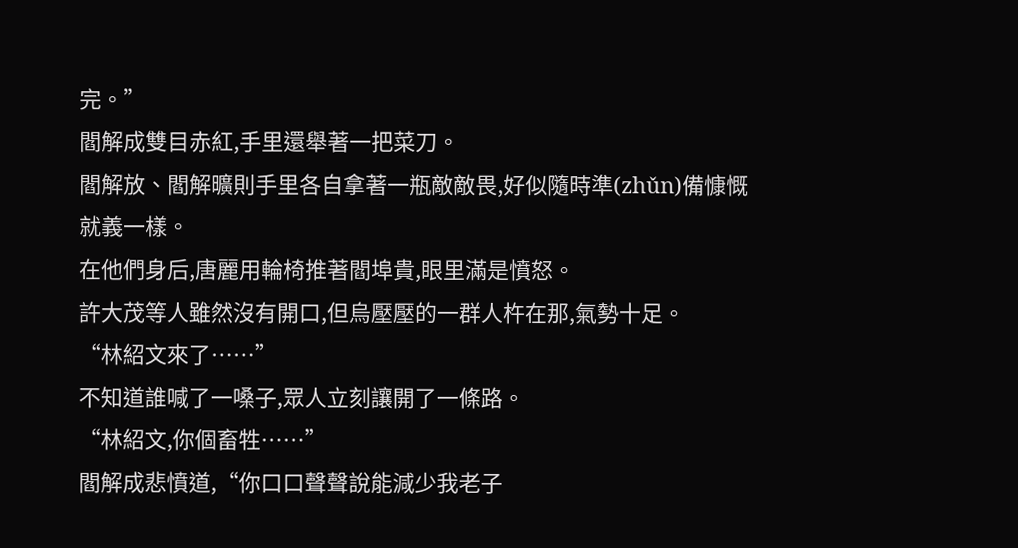完。”
閻解成雙目赤紅,手里還舉著一把菜刀。
閻解放、閻解曠則手里各自拿著一瓶敵敵畏,好似隨時準(zhǔn)備慷慨就義一樣。
在他們身后,唐麗用輪椅推著閻埠貴,眼里滿是憤怒。
許大茂等人雖然沒有開口,但烏壓壓的一群人杵在那,氣勢十足。
“林紹文來了……”
不知道誰喊了一嗓子,眾人立刻讓開了一條路。
“林紹文,你個畜牲……”
閻解成悲憤道,“你口口聲聲說能減少我老子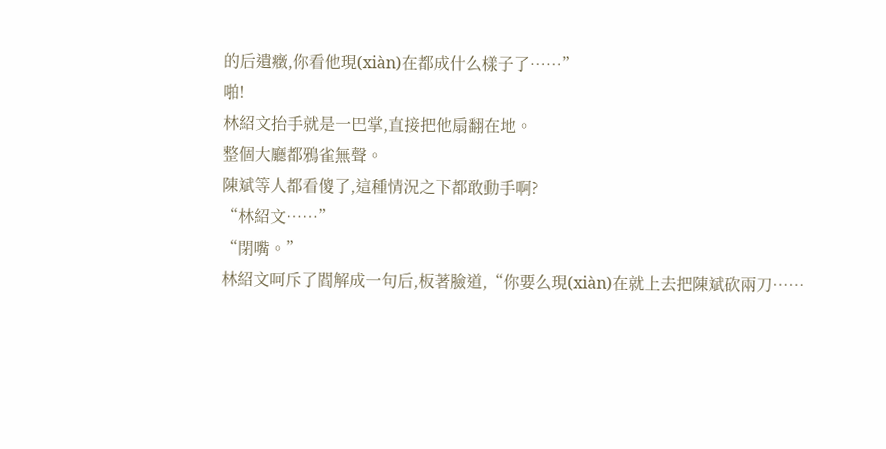的后遺癥,你看他現(xiàn)在都成什么樣子了……”
啪!
林紹文抬手就是一巴掌,直接把他扇翻在地。
整個大廳都鴉雀無聲。
陳斌等人都看傻了,這種情況之下都敢動手啊?
“林紹文……”
“閉嘴。”
林紹文呵斥了閻解成一句后,板著臉道,“你要么現(xiàn)在就上去把陳斌砍兩刀……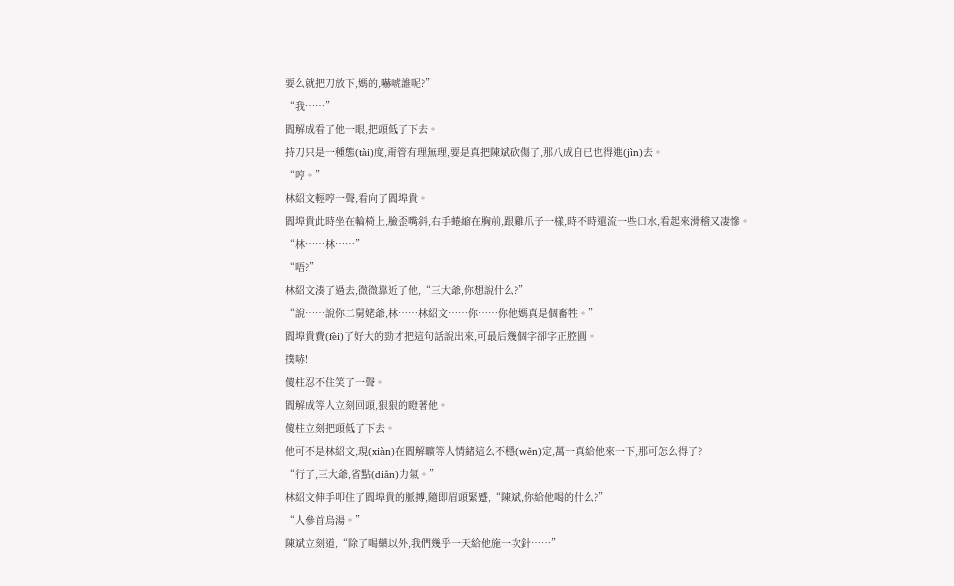要么就把刀放下,媽的,嚇唬誰呢?”
“我……”
閻解成看了他一眼,把頭低了下去。
持刀只是一種態(tài)度,甭管有理無理,要是真把陳斌砍傷了,那八成自已也得進(jìn)去。
“哼。”
林紹文輕哼一聲,看向了閻埠貴。
閻埠貴此時坐在輪椅上,臉歪嘴斜,右手蜷縮在胸前,跟雞爪子一樣,時不時還流一些口水,看起來滑稽又凄慘。
“林……林……”
“唔?”
林紹文湊了過去,微微靠近了他,“三大爺,你想說什么?”
“說……說你二舅姥爺,林……林紹文……你……你他媽真是個畜牲。”
閻埠貴費(fèi)了好大的勁才把這句話說出來,可最后幾個字卻字正腔圓。
撲哧!
傻柱忍不住笑了一聲。
閻解成等人立刻回頭,狠狠的瞪著他。
傻柱立刻把頭低了下去。
他可不是林紹文,現(xiàn)在閻解曠等人情緒這么不穩(wěn)定,萬一真給他來一下,那可怎么得了?
“行了,三大爺,省點(diǎn)力氣。”
林紹文伸手叩住了閻埠貴的脈搏,隨即眉頭緊蹙,“陳斌,你給他喝的什么?”
“人參首烏湯。”
陳斌立刻道,“除了喝藥以外,我們幾乎一天給他施一次針……”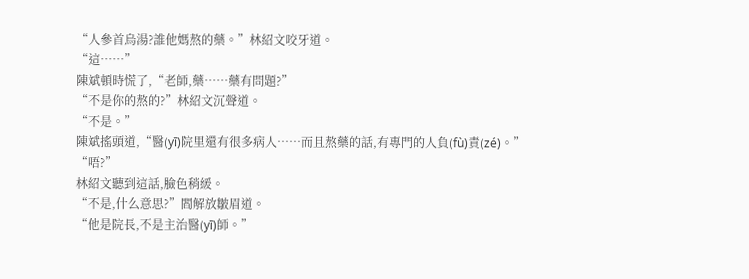“人參首烏湯?誰他媽熬的藥。”林紹文咬牙道。
“這……”
陳斌頓時慌了,“老師,藥……藥有問題?”
“不是你的熬的?”林紹文沉聲道。
“不是。”
陳斌搖頭道,“醫(yī)院里還有很多病人……而且熬藥的話,有專門的人負(fù)責(zé)。”
“唔?”
林紹文聽到這話,臉色稍緩。
“不是,什么意思?”閻解放皺眉道。
“他是院長,不是主治醫(yī)師。”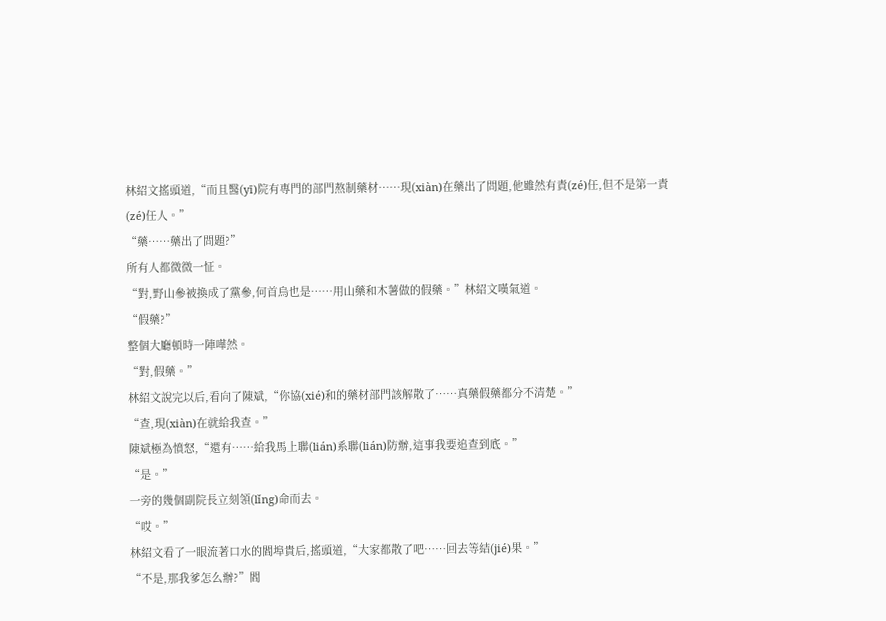林紹文搖頭道,“而且醫(yī)院有專門的部門熬制藥材……現(xiàn)在藥出了問題,他雖然有責(zé)任,但不是第一責(zé)任人。”
“藥……藥出了問題?”
所有人都微微一怔。
“對,野山參被換成了黨參,何首烏也是……用山藥和木薯做的假藥。”林紹文嘆氣道。
“假藥?”
整個大廳頓時一陣嘩然。
“對,假藥。”
林紹文說完以后,看向了陳斌,“你協(xié)和的藥材部門該解散了……真藥假藥都分不清楚。”
“查,現(xiàn)在就給我查。”
陳斌極為憤怒,“還有……給我馬上聯(lián)系聯(lián)防辦,這事我要追查到底。”
“是。”
一旁的幾個副院長立刻領(lǐng)命而去。
“哎。”
林紹文看了一眼流著口水的閻埠貴后,搖頭道,“大家都散了吧……回去等結(jié)果。”
“不是,那我爹怎么辦?”閻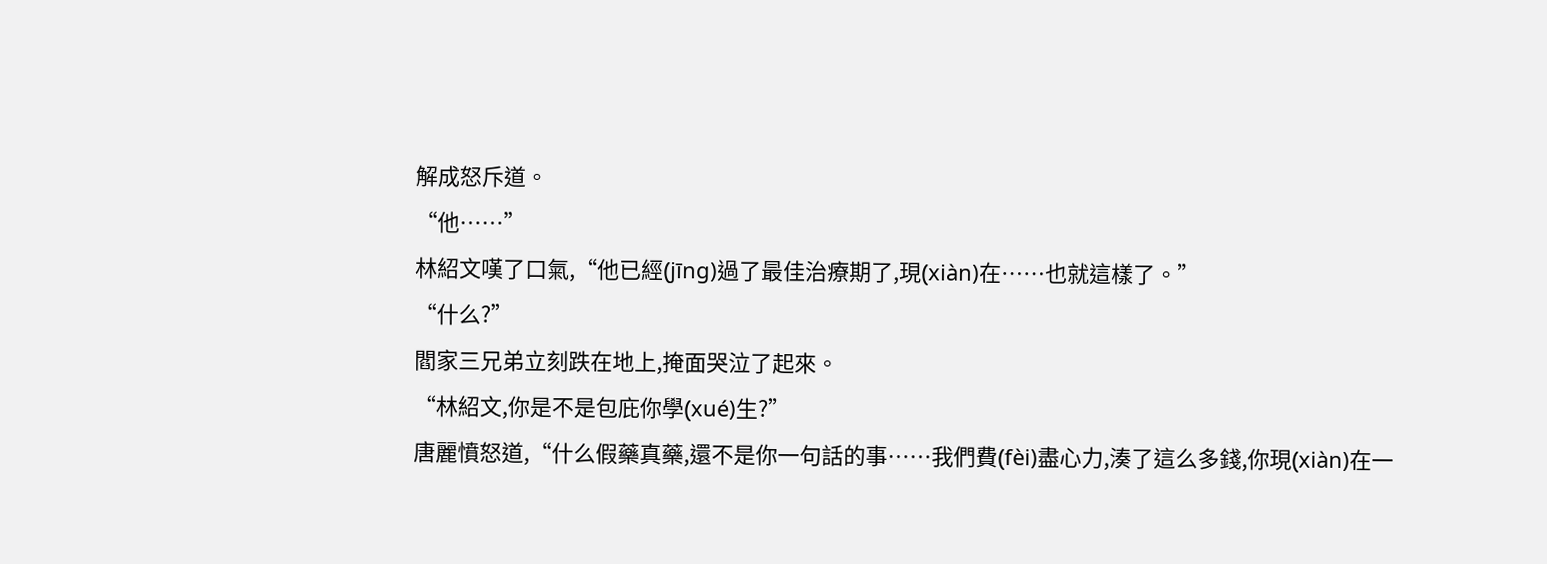解成怒斥道。
“他……”
林紹文嘆了口氣,“他已經(jīng)過了最佳治療期了,現(xiàn)在……也就這樣了。”
“什么?”
閻家三兄弟立刻跌在地上,掩面哭泣了起來。
“林紹文,你是不是包庇你學(xué)生?”
唐麗憤怒道,“什么假藥真藥,還不是你一句話的事……我們費(fèi)盡心力,湊了這么多錢,你現(xiàn)在一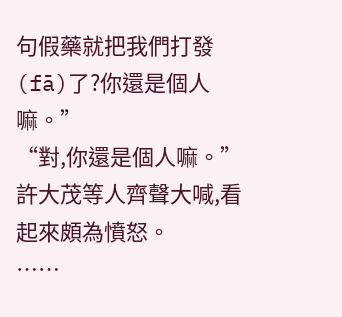句假藥就把我們打發(fā)了?你還是個人嘛。”
“對,你還是個人嘛。”
許大茂等人齊聲大喊,看起來頗為憤怒。
……